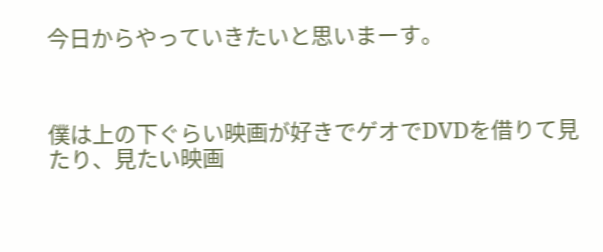今日からやっていきたいと思いまーす。



僕は上の下ぐらい映画が好きでゲオでDVDを借りて見たり、見たい映画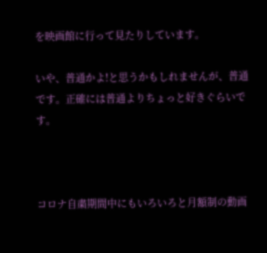を映画館に行って見たりしています。

いや、普通かよ!と思うかもしれませんが、普通です。正確には普通よりちょっと好きぐらいです。



コロナ自粛期間中にもいろいろと月額制の動画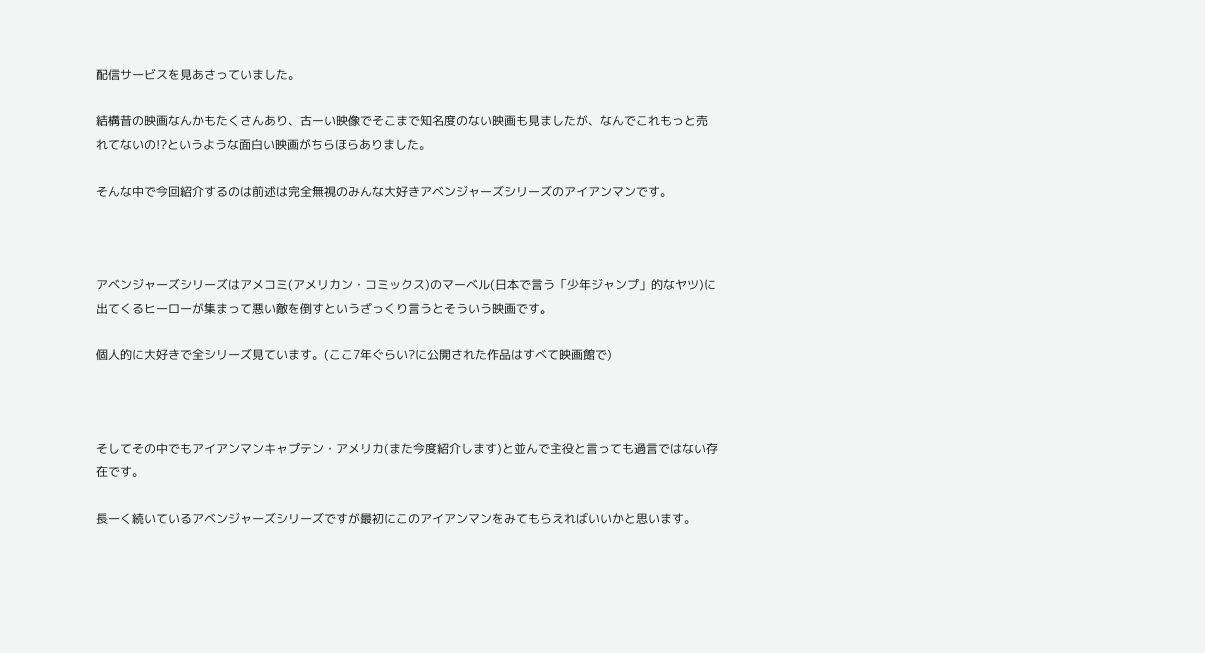配信サービスを見あさっていました。

結構昔の映画なんかもたくさんあり、古ーい映像でそこまで知名度のない映画も見ましたが、なんでこれもっと売れてないの!?というような面白い映画がちらほらありました。

そんな中で今回紹介するのは前述は完全無視のみんな大好きアベンジャーズシリーズのアイアンマンです。



アベンジャーズシリーズはアメコミ(アメリカン・コミックス)のマーベル(日本で言う「少年ジャンプ」的なヤツ)に出てくるヒーローが集まって悪い敵を倒すというざっくり言うとそういう映画です。

個人的に大好きで全シリーズ見ています。(ここ7年ぐらい?に公開された作品はすべて映画館で)



そしてその中でもアイアンマンキャプテン・アメリカ(また今度紹介します)と並んで主役と言っても過言ではない存在です。

長ーく続いているアベンジャーズシリーズですが最初にこのアイアンマンをみてもらえればいいかと思います。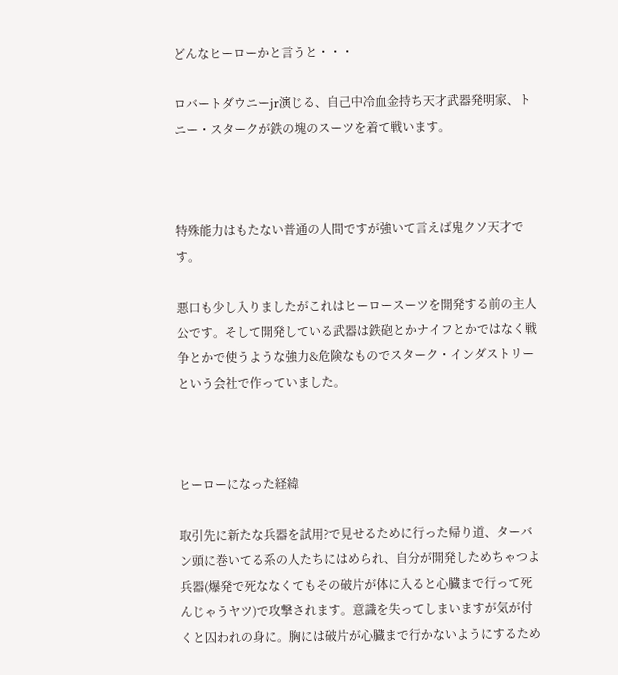どんなヒーローかと言うと・・・

ロバートダウニーjr演じる、自己中冷血金持ち天才武器発明家、トニー・スタークが鉄の塊のスーツを着て戦います。



特殊能力はもたない普通の人間ですが強いて言えば鬼クソ天才です。

悪口も少し入りましたがこれはヒーロースーツを開発する前の主人公です。そして開発している武器は鉄砲とかナイフとかではなく戦争とかで使うような強力&危険なものでスターク・インダストリーという会社で作っていました。



ヒーローになった経緯

取引先に新たな兵器を試用?で見せるために行った帰り道、ターバン頭に巻いてる系の人たちにはめられ、自分が開発しためちゃつよ兵器(爆発で死ななくてもその破片が体に入ると心臓まで行って死んじゃうヤツ)で攻撃されます。意識を失ってしまいますが気が付くと囚われの身に。胸には破片が心臓まで行かないようにするため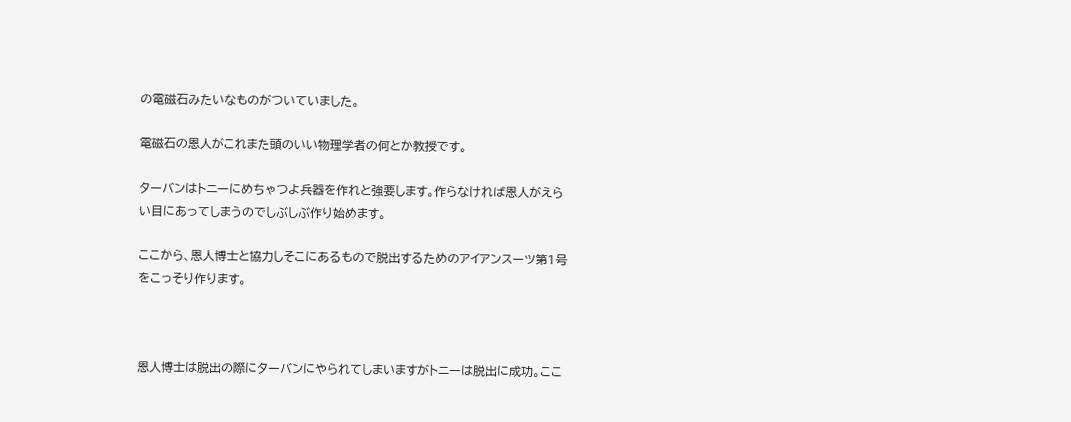の電磁石みたいなものがついていました。

電磁石の恩人がこれまた頭のいい物理学者の何とか教授です。

ターバンはトニーにめちゃつよ兵器を作れと強要します。作らなければ恩人がえらい目にあってしまうのでしぶしぶ作り始めます。

ここから、恩人博士と協力しそこにあるもので脱出するためのアイアンスーツ第1号をこっそり作ります。



恩人博士は脱出の際にターバンにやられてしまいますがトニーは脱出に成功。ここ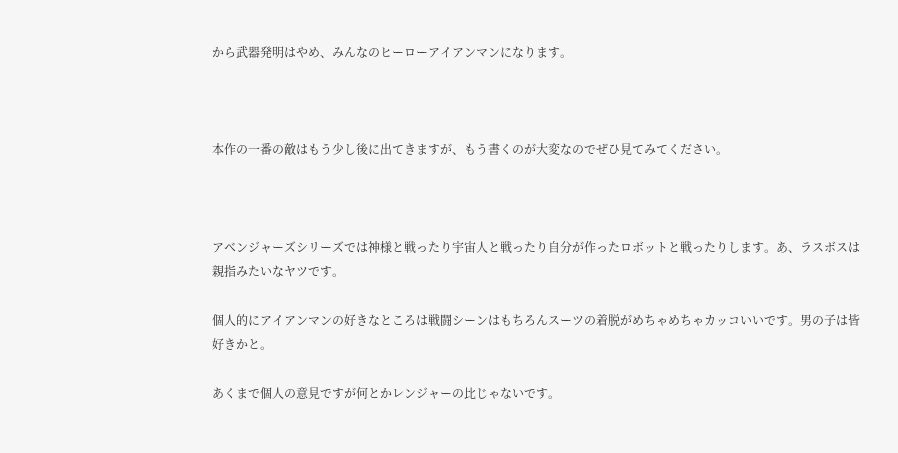から武器発明はやめ、みんなのヒーローアイアンマンになります。



本作の一番の敵はもう少し後に出てきますが、もう書くのが大変なのでぜひ見てみてください。



アベンジャーズシリーズでは神様と戦ったり宇宙人と戦ったり自分が作ったロボットと戦ったりします。あ、ラスボスは親指みたいなヤツです。

個人的にアイアンマンの好きなところは戦闘シーンはもちろんスーツの着脱がめちゃめちゃカッコいいです。男の子は皆好きかと。

あくまで個人の意見ですが何とかレンジャーの比じゃないです。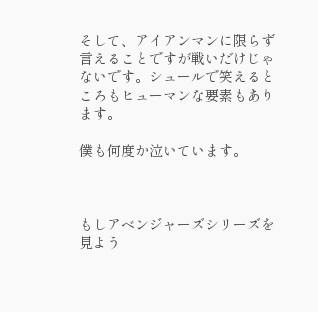そして、アイアンマンに限らず言えることですが戦いだけじゃないです。シュールで笑えるところもヒューマンな要素もあります。

僕も何度か泣いています。



もしアベンジャーズシリーズを見よう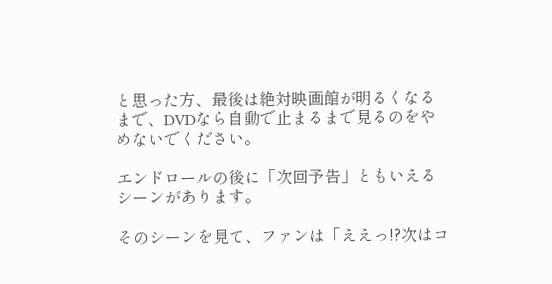と思った方、最後は絶対映画館が明るくなるまで、DVDなら自動で止まるまで見るのをやめないでください。

エンドロールの後に「次回予告」ともいえるシーンがあります。

そのシーンを見て、ファンは「ええっ!?次はコ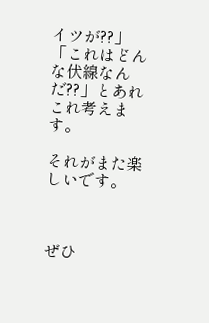イツが??」「これはどんな伏線なんだ??」とあれこれ考えます。

それがまた楽しいです。



ぜひ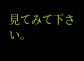見てみて下さい。